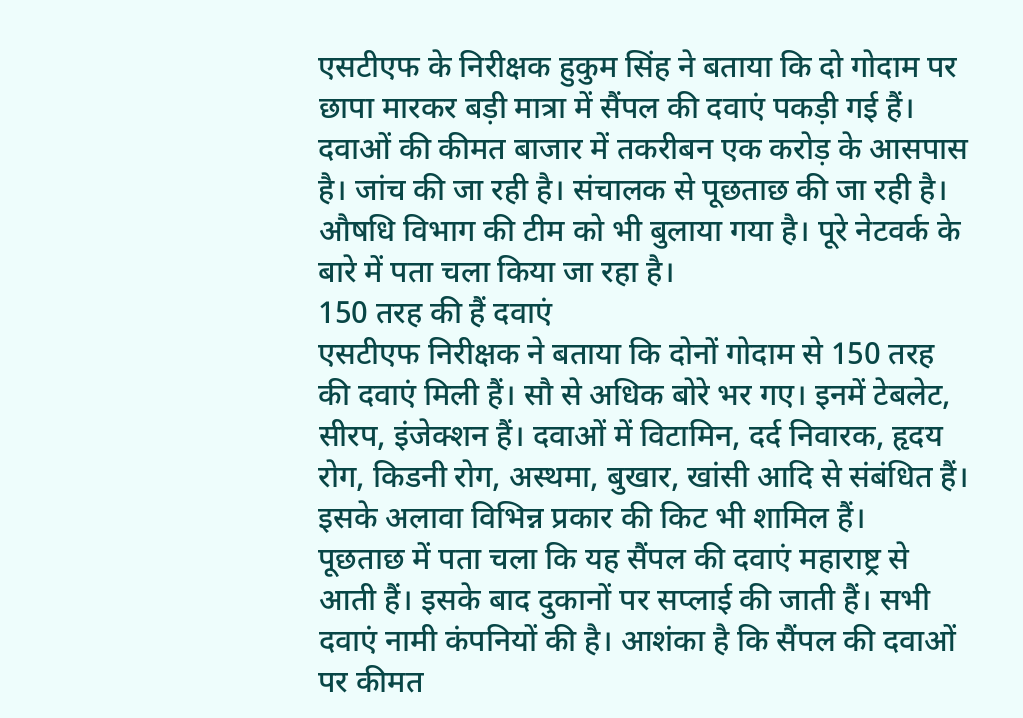एसटीएफ के निरीक्षक हुकुम सिंह ने बताया कि दो गोदाम पर छापा मारकर बड़ी मात्रा में सैंपल की दवाएं पकड़ी गई हैं। दवाओं की कीमत बाजार में तकरीबन एक करोड़ के आसपास है। जांच की जा रही है। संचालक से पूछताछ की जा रही है। औषधि विभाग की टीम को भी बुलाया गया है। पूरे नेटवर्क के बारे में पता चला किया जा रहा है।
150 तरह की हैं दवाएं
एसटीएफ निरीक्षक ने बताया कि दोनों गोदाम से 150 तरह की दवाएं मिली हैं। सौ से अधिक बोरे भर गए। इनमें टेबलेट, सीरप, इंजेक्शन हैं। दवाओं में विटामिन, दर्द निवारक, हृदय रोग, किडनी रोग, अस्थमा, बुखार, खांसी आदि से संबंधित हैं। इसके अलावा विभिन्न प्रकार की किट भी शामिल हैं।
पूछताछ में पता चला कि यह सैंपल की दवाएं महाराष्ट्र से आती हैं। इसके बाद दुकानों पर सप्लाई की जाती हैं। सभी दवाएं नामी कंपनियों की है। आशंका है कि सैंपल की दवाओं पर कीमत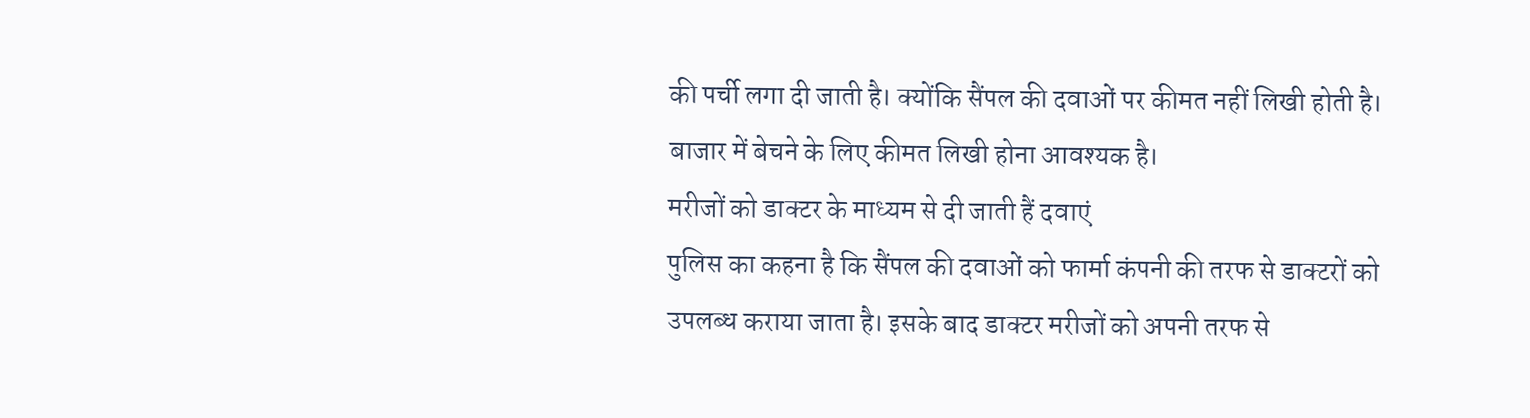की पर्ची लगा दी जाती है। क्योंकि सैंपल की दवाओं पर कीमत नहीं लिखी होती है। बाजार में बेचने के लिए कीमत लिखी होना आवश्यक है।
मरीजों को डाक्टर के माध्यम से दी जाती हैं दवाएं
पुलिस का कहना है कि सैंपल की दवाओं को फार्मा कंपनी की तरफ से डाक्टरों को उपलब्ध कराया जाता है। इसके बाद डाक्टर मरीजों को अपनी तरफ से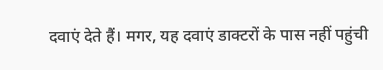दवाएं देते हैं। मगर, यह दवाएं डाक्टरों के पास नहीं पहुंची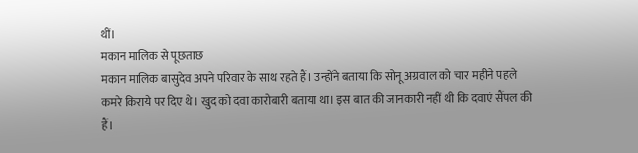थीं।
मकान मालिक से पूछताछ
मकान मालिक बासुदेव अपने परिवार के साथ रहते हैं। उन्होंने बताया कि सोनू अग्रवाल को चार महीने पहले कमरे किराये पर दिए थे। खुद को दवा कारोबारी बताया था। इस बात की जानकारी नहीं थी कि दवाएं सैंपल की हैं।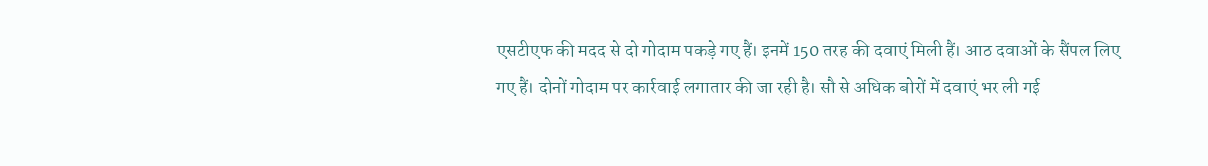एसटीएफ की मदद से दो गोदाम पकड़े गए हैं। इनमें 150 तरह की दवाएं मिली हैं। आठ दवाओं के सैंपल लिए गए हैं। दोनों गोदाम पर कार्रवाई लगातार की जा रही है। सौ से अधिक बोरों में दवाएं भर ली गई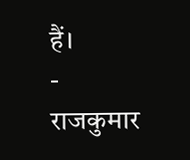हैं।
- राजकुमार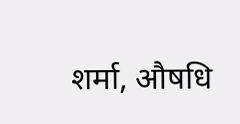शर्मा, औषधि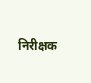निरीक्षक